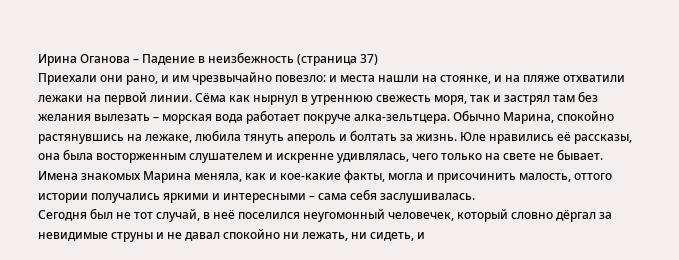Ирина Оганова – Падение в неизбежность (страница 37)
Приехали они рано, и им чрезвычайно повезло: и места нашли на стоянке, и на пляже отхватили лежаки на первой линии. Сёма как нырнул в утреннюю свежесть моря, так и застрял там без желания вылезать – морская вода работает покруче алка-зельтцера. Обычно Марина, спокойно растянувшись на лежаке, любила тянуть апероль и болтать за жизнь. Юле нравились её рассказы, она была восторженным слушателем и искренне удивлялась, чего только на свете не бывает. Имена знакомых Марина меняла, как и кое-какие факты, могла и присочинить малость, оттого истории получались яркими и интересными – сама себя заслушивалась.
Сегодня был не тот случай, в неё поселился неугомонный человечек, который словно дёргал за невидимые струны и не давал спокойно ни лежать, ни сидеть, и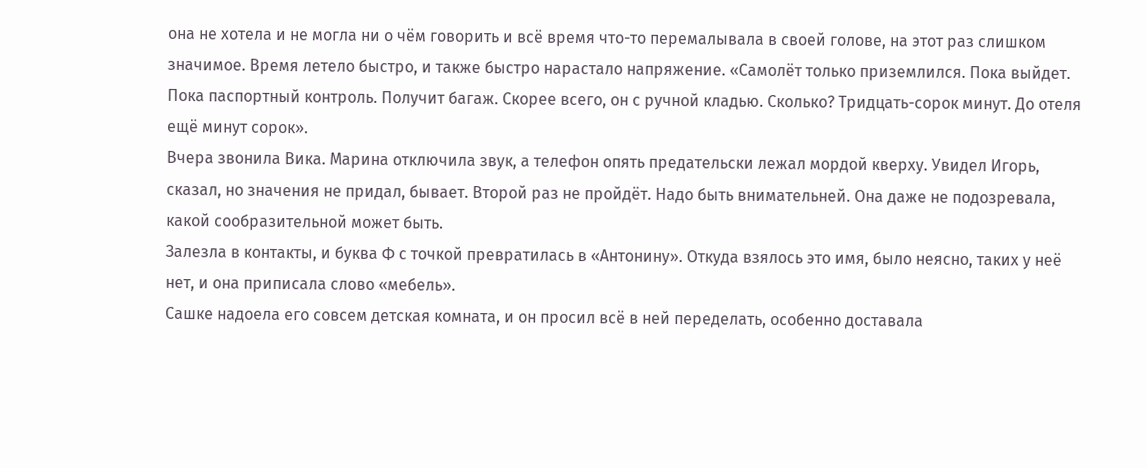она не хотела и не могла ни о чём говорить и всё время что-то перемалывала в своей голове, на этот раз слишком значимое. Время летело быстро, и также быстро нарастало напряжение. «Самолёт только приземлился. Пока выйдет. Пока паспортный контроль. Получит багаж. Скорее всего, он с ручной кладью. Сколько? Тридцать-сорок минут. До отеля ещё минут сорок».
Вчера звонила Вика. Марина отключила звук, а телефон опять предательски лежал мордой кверху. Увидел Игорь, сказал, но значения не придал, бывает. Второй раз не пройдёт. Надо быть внимательней. Она даже не подозревала, какой сообразительной может быть.
Залезла в контакты, и буква Ф с точкой превратилась в «Антонину». Откуда взялось это имя, было неясно, таких у неё нет, и она приписала слово «мебель».
Сашке надоела его совсем детская комната, и он просил всё в ней переделать, особенно доставала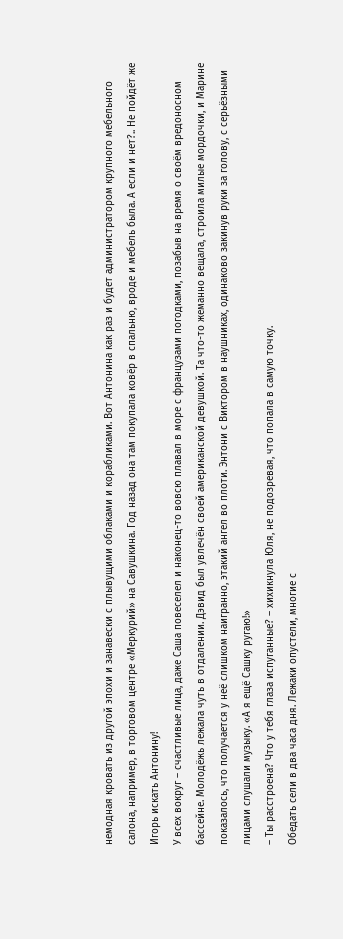немодная кровать из другой эпохи и занавески с плывущими облаками и корабликами. Вот Антонина как раз и будет администратором крупного мебельного салона, например, в торговом центре «Меркурий» на Савушкина. Год назад она там покупала ковёр в спальню, вроде и мебель была. А если и нет?.. Не пойдёт же Игорь искать Антонину!
У всех вокруг – счастливые лица, даже Саша повеселел и наконец-то вовсю плавал в море с французами погодками, позабыв на время о своём вредоносном бассейне. Молодёжь лежала чуть в отдалении. Дэвид был увлечён своей американской девушкой. Та что-то жеманно вещала, строила милые мордочки, и Марине показалось, что получается у неё слишком наигранно, этакий ангел во плоти. Энтони с Виктором в наушниках, одинаково закинув руки за голову, с серьёзными лицами слушали музыку. «А я ещё Сашку ругаю!»
– Ты расстроена? Что у тебя глаза испуганные? – хихикнула Юля, не подозревая, что попала в самую точку.
Обедать сели в два часа дня. Лежаки опустели, многие с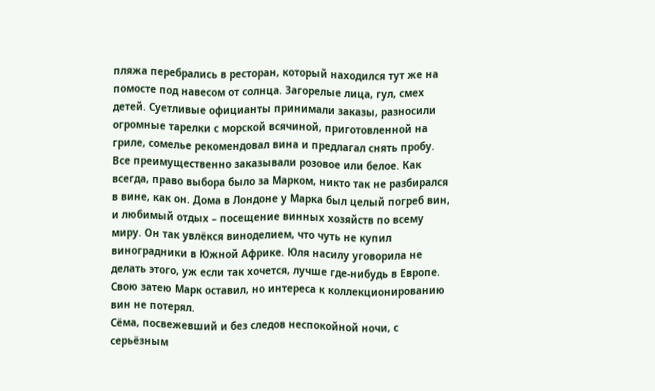пляжа перебрались в ресторан, который находился тут же на помосте под навесом от солнца. Загорелые лица, гул, смех детей. Суетливые официанты принимали заказы, разносили огромные тарелки с морской всячиной, приготовленной на гриле, сомелье рекомендовал вина и предлагал снять пробу. Все преимущественно заказывали розовое или белое. Как всегда, право выбора было за Марком, никто так не разбирался в вине, как он. Дома в Лондоне у Марка был целый погреб вин, и любимый отдых – посещение винных хозяйств по всему миру. Он так увлёкся виноделием, что чуть не купил виноградники в Южной Африке. Юля насилу уговорила не делать этого, уж если так хочется, лучше где-нибудь в Европе. Свою затею Марк оставил, но интереса к коллекционированию вин не потерял.
Сёма, посвежевший и без следов неспокойной ночи, с серьёзным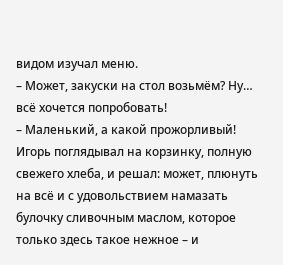видом изучал меню.
– Может, закуски на стол возьмём? Ну… всё хочется попробовать!
– Маленький, а какой прожорливый!
Игорь поглядывал на корзинку, полную свежего хлеба, и решал: может, плюнуть на всё и с удовольствием намазать булочку сливочным маслом, которое только здесь такое нежное – и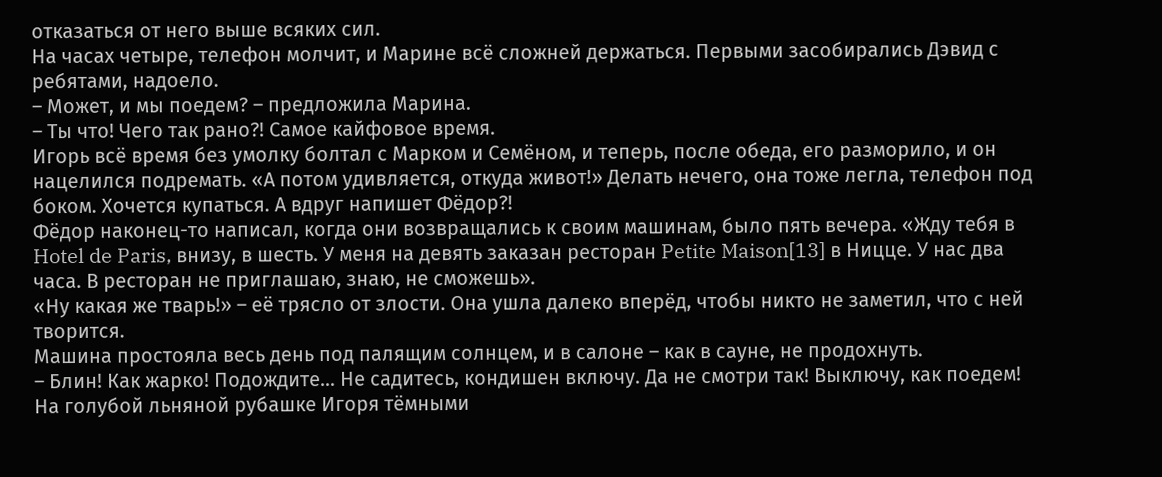отказаться от него выше всяких сил.
На часах четыре, телефон молчит, и Марине всё сложней держаться. Первыми засобирались Дэвид с ребятами, надоело.
– Может, и мы поедем? – предложила Марина.
– Ты что! Чего так рано?! Самое кайфовое время.
Игорь всё время без умолку болтал с Марком и Семёном, и теперь, после обеда, его разморило, и он нацелился подремать. «А потом удивляется, откуда живот!» Делать нечего, она тоже легла, телефон под боком. Хочется купаться. А вдруг напишет Фёдор?!
Фёдор наконец-то написал, когда они возвращались к своим машинам, было пять вечера. «Жду тебя в Hotel de Paris, внизу, в шесть. У меня на девять заказан ресторан Petite Maison[13] в Ницце. У нас два часа. В ресторан не приглашаю, знаю, не сможешь».
«Ну какая же тварь!» – её трясло от злости. Она ушла далеко вперёд, чтобы никто не заметил, что с ней творится.
Машина простояла весь день под палящим солнцем, и в салоне – как в сауне, не продохнуть.
– Блин! Как жарко! Подождите… Не садитесь, кондишен включу. Да не смотри так! Выключу, как поедем!
На голубой льняной рубашке Игоря тёмными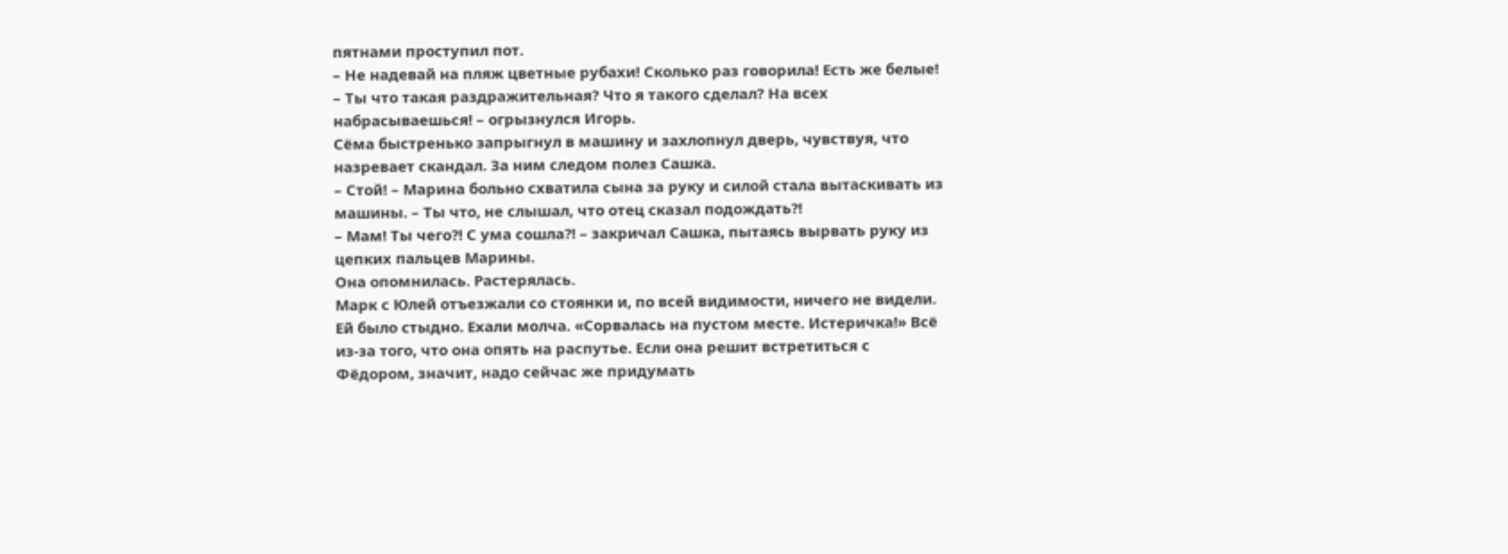пятнами проступил пот.
– Не надевай на пляж цветные рубахи! Сколько раз говорила! Есть же белые!
– Ты что такая раздражительная? Что я такого сделал? На всех набрасываешься! – огрызнулся Игорь.
Сёма быстренько запрыгнул в машину и захлопнул дверь, чувствуя, что назревает скандал. За ним следом полез Сашка.
– Стой! – Марина больно схватила сына за руку и силой стала вытаскивать из машины. – Ты что, не слышал, что отец сказал подождать?!
– Мам! Ты чего?! С ума сошла?! – закричал Сашка, пытаясь вырвать руку из цепких пальцев Марины.
Она опомнилась. Растерялась.
Марк с Юлей отъезжали со стоянки и, по всей видимости, ничего не видели. Ей было стыдно. Ехали молча. «Сорвалась на пустом месте. Истеричка!» Всё из-за того, что она опять на распутье. Если она решит встретиться с Фёдором, значит, надо сейчас же придумать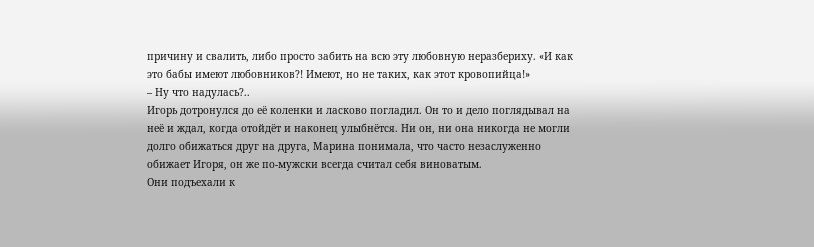причину и свалить, либо просто забить на всю эту любовную неразбериху. «И как это бабы имеют любовников?! Имеют, но не таких, как этот кровопийца!»
– Ну что надулась?..
Игорь дотронулся до её коленки и ласково погладил. Он то и дело поглядывал на неё и ждал, когда отойдёт и наконец улыбнётся. Ни он, ни она никогда не могли долго обижаться друг на друга, Марина понимала, что часто незаслуженно обижает Игоря, он же по-мужски всегда считал себя виноватым.
Они подъехали к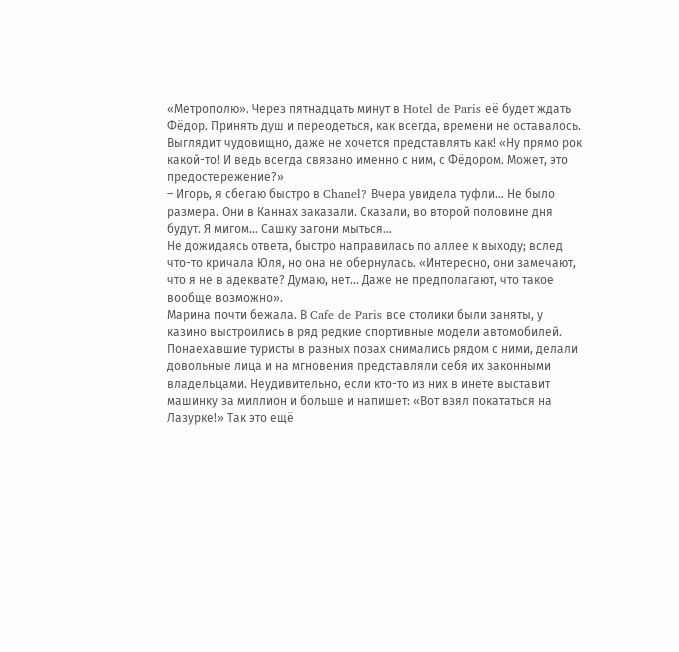«Метрополю». Через пятнадцать минут в Hotel de Paris её будет ждать Фёдор. Принять душ и переодеться, как всегда, времени не оставалось. Выглядит чудовищно, даже не хочется представлять как! «Ну прямо рок какой-то! И ведь всегда связано именно с ним, с Фёдором. Может, это предостережение?»
– Игорь, я сбегаю быстро в Chanel? Вчера увидела туфли… Не было размера. Они в Каннах заказали. Сказали, во второй половине дня будут. Я мигом… Сашку загони мыться…
Не дожидаясь ответа, быстро направилась по аллее к выходу; вслед что-то кричала Юля, но она не обернулась. «Интересно, они замечают, что я не в адеквате? Думаю, нет… Даже не предполагают, что такое вообще возможно».
Марина почти бежала. В Cafe de Paris все столики были заняты, у казино выстроились в ряд редкие спортивные модели автомобилей. Понаехавшие туристы в разных позах снимались рядом с ними, делали довольные лица и на мгновения представляли себя их законными владельцами. Неудивительно, если кто-то из них в инете выставит машинку за миллион и больше и напишет: «Вот взял покататься на Лазурке!» Так это ещё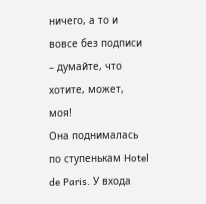ничего, а то и вовсе без подписи – думайте, что хотите, может, моя!
Она поднималась по ступенькам Hotel de Paris. У входа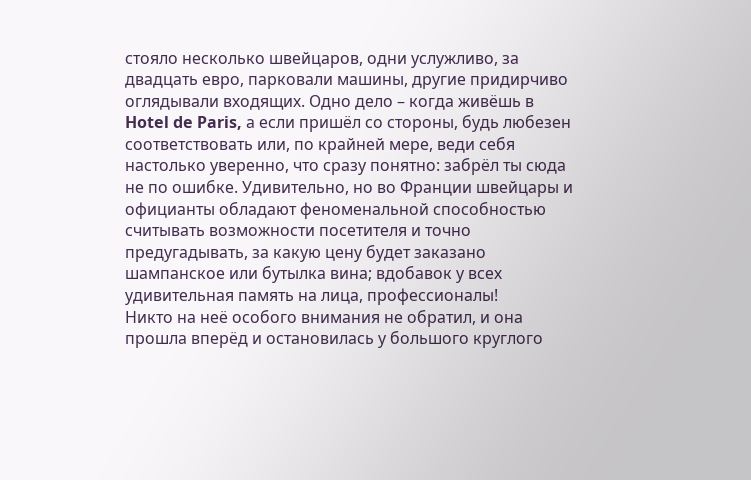стояло несколько швейцаров, одни услужливо, за двадцать евро, парковали машины, другие придирчиво оглядывали входящих. Одно дело – когда живёшь в Hotel de Paris, а если пришёл со стороны, будь любезен соответствовать или, по крайней мере, веди себя настолько уверенно, что сразу понятно: забрёл ты сюда не по ошибке. Удивительно, но во Франции швейцары и официанты обладают феноменальной способностью считывать возможности посетителя и точно предугадывать, за какую цену будет заказано шампанское или бутылка вина; вдобавок у всех удивительная память на лица, профессионалы!
Никто на неё особого внимания не обратил, и она прошла вперёд и остановилась у большого круглого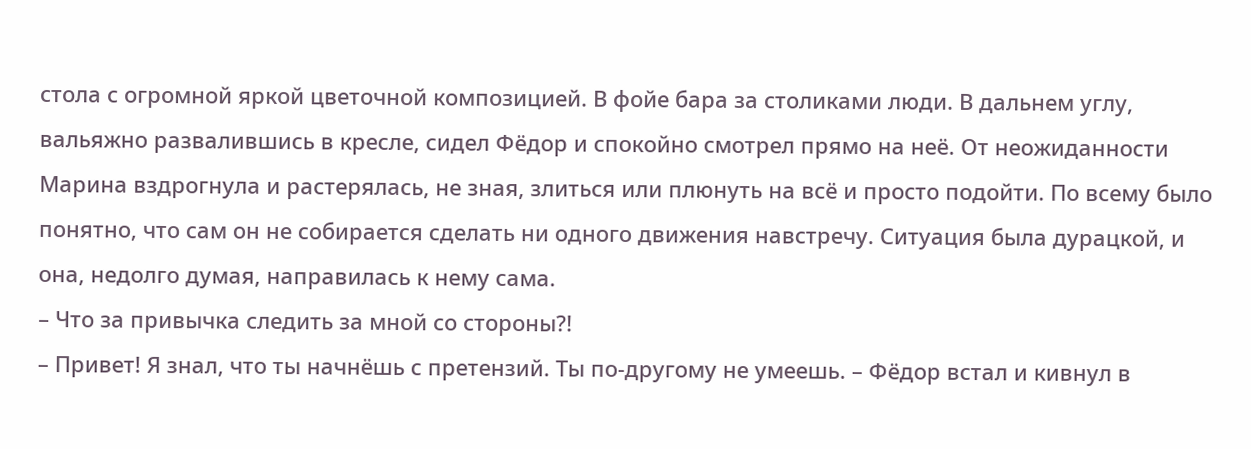стола с огромной яркой цветочной композицией. В фойе бара за столиками люди. В дальнем углу, вальяжно развалившись в кресле, сидел Фёдор и спокойно смотрел прямо на неё. От неожиданности Марина вздрогнула и растерялась, не зная, злиться или плюнуть на всё и просто подойти. По всему было понятно, что сам он не собирается сделать ни одного движения навстречу. Ситуация была дурацкой, и она, недолго думая, направилась к нему сама.
– Что за привычка следить за мной со стороны?!
– Привет! Я знал, что ты начнёшь с претензий. Ты по-другому не умеешь. – Фёдор встал и кивнул в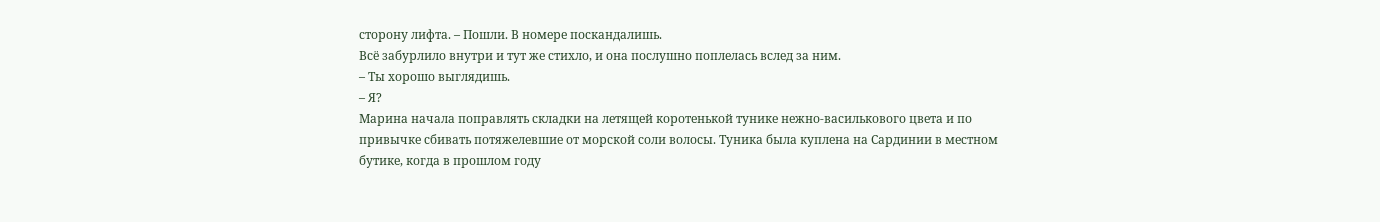сторону лифта. – Пошли. В номере поскандалишь.
Всё забурлило внутри и тут же стихло, и она послушно поплелась вслед за ним.
– Ты хорошо выглядишь.
– Я?
Марина начала поправлять складки на летящей коротенькой тунике нежно-василькового цвета и по привычке сбивать потяжелевшие от морской соли волосы. Туника была куплена на Сардинии в местном бутике, когда в прошлом году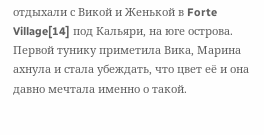отдыхали с Викой и Женькой в Forte Village[14] под Кальяри, на юге острова. Первой тунику приметила Вика, Марина ахнула и стала убеждать, что цвет её и она давно мечтала именно о такой.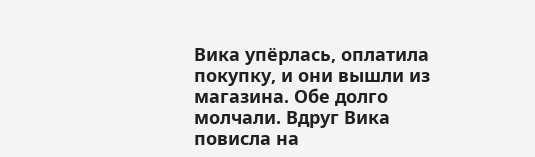Вика упёрлась, оплатила покупку, и они вышли из магазина. Обе долго молчали. Вдруг Вика повисла на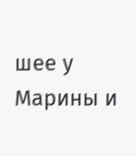шее у Марины и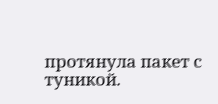протянула пакет с туникой.